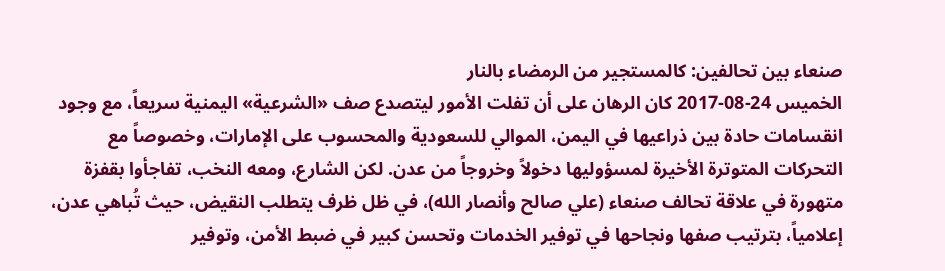صنعاء بين تحالفين: كالمستجير من الرمضاء بالنار
الخميس 24-08-2017 كان الرهان على أن تفلت الأمور ليتصدع صف «الشرعية» اليمنية سريعاً، مع وجود انقسامات حادة بين ذراعيها في اليمن، الموالي للسعودية والمحسوب على الإمارات، وخصوصاً مع التحركات المتوترة الأخيرة لمسؤوليها دخولاً وخروجاً من عدن. لكن الشارع، ومعه النخب، تفاجأوا بقفزة متهورة في علاقة تحالف صنعاء (علي صالح وأنصار الله)، في ظل ظرف يتطلب النقيض، حيث تُباهي عدن، إعلامياً، بترتيب صفها ونجاحها في توفير الخدمات وتحسن كبير في ضبط الأمن، وتوفير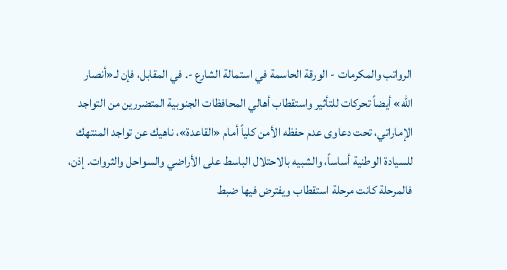الرواتب والمكرمات - الورقة الحاسمة في استمالة الشارع -. في المقابل، فإن لـ«أنصار الله» أيضاً تحركات للتأثير واستقطاب أهالي المحافظات الجنوبية المتضررين من التواجد الإماراتي، تحت دعاوى عدم حفظه الأمن كلياً أمام «القاعدة»، ناهيك عن تواجد المنتهك للسيادة الوطنية أساساً، والشبيه بالاحتلال الباسط على الأراضي والسواحل والثروات. إذن، فالمرحلة كانت مرحلة استقطاب ويفترض فيها ضبط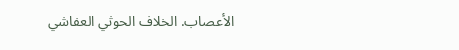الأعصاب. الخلاف الحوثي العفاشي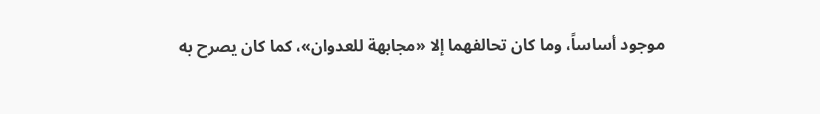موجود أساساً، وما كان تحالفهما إلا «مجابهة للعدوان»، كما كان يصرح به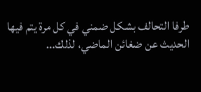طرفا التحالف بشكل ضمني في كل مرة يتم فيها الحديث عن ضغائن الماضي، لذلك...